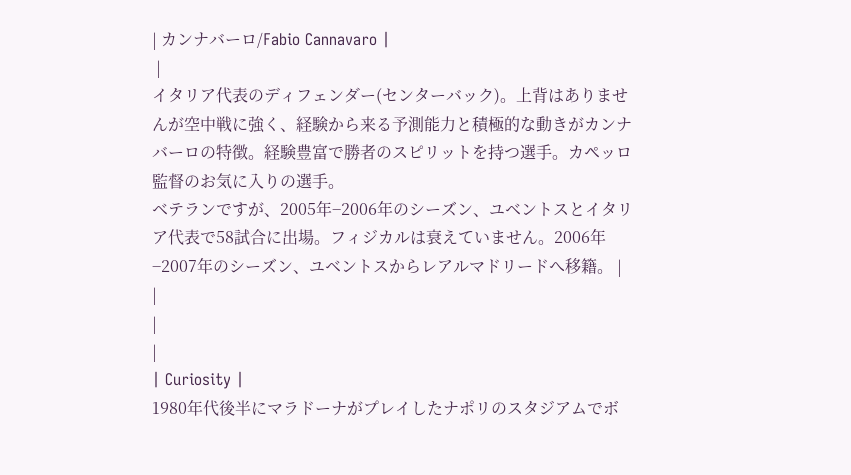| カンナバーロ/Fabio Cannavaro |
 |
イタリア代表のディフェンダー(センターバック)。上背はありませんが空中戦に強く、経験から来る予測能力と積極的な動きがカンナバーロの特徴。経験豊富で勝者のスピリットを持つ選手。カペッロ監督のお気に入りの選手。
ベテランですが、2005年−2006年のシーズン、ユベントスとイタリア代表で58試合に出場。フィジカルは衰えていません。2006年−2007年のシーズン、ユベントスからレアルマドリードへ移籍。 |
|
|
|
| Curiosity |
1980年代後半にマラドーナがプレイしたナポリのスタジアムでボ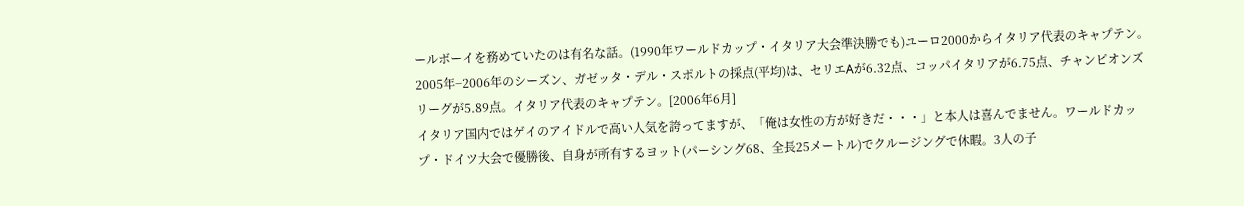ールボーイを務めていたのは有名な話。(1990年ワールドカップ・イタリア大会準決勝でも)ユーロ2000からイタリア代表のキャプテン。
2005年−2006年のシーズン、ガゼッタ・デル・スポルトの採点(平均)は、セリエAが6.32点、コッパイタリアが6.75点、チャンピオンズリーグが5.89点。イタリア代表のキャプテン。[2006年6月]
イタリア国内ではゲイのアイドルで高い人気を誇ってますが、「俺は女性の方が好きだ・・・」と本人は喜んでません。ワールドカップ・ドイツ大会で優勝後、自身が所有するヨット(パーシング68、全長25メートル)でクルージングで休暇。3人の子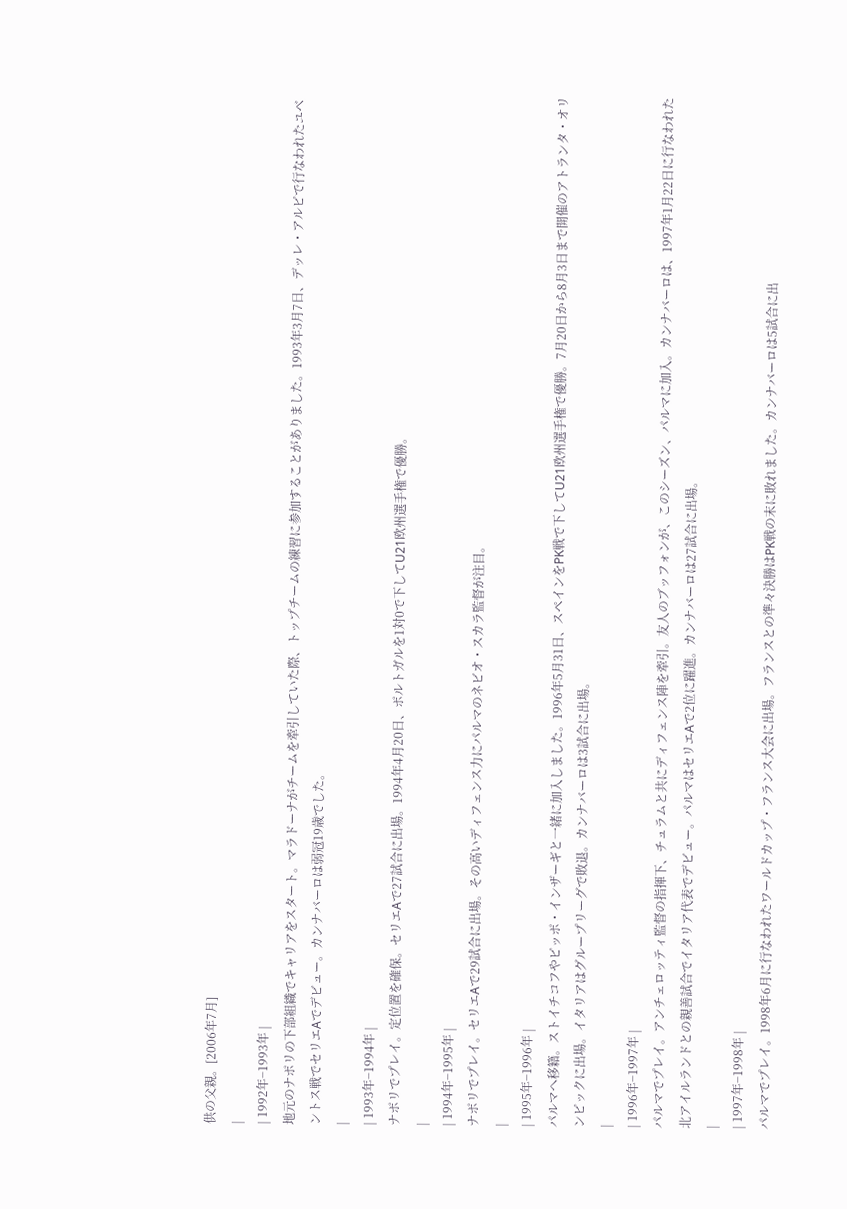供の父親。[2006年7月]
|
| 1992年−1993年 |
地元のナポリの下部組織でキャリアをスタート。マラドーナがチームを牽引していた際、トップチームの練習に参加することがありました。1993年3月7日、デッレ・アルピで行なわれたユベントス戦でセリエAでデビュー。カンナバーロは弱冠19歳でした。
|
| 1993年−1994年 |
ナポリでプレイ。定位置を確保。セリエAで27試合に出場。1994年4月20日、ポルトガルを1対0で下してU21欧州選手権で優勝。
|
| 1994年−1995年 |
ナポリでプレイ。セリエAで29試合に出場。その高いディフェンス力にパルマのネビオ・スカラ監督が注目。
|
| 1995年−1996年 |
パルマへ移籍。ストイチコフやピッポ・インザーギと一緒に加入しました。1996年5月31日、スペインをPK戦で下してU21欧州選手権で優勝。7月20日から8月3日まで開催のアトランタ・オリンピックに出場。イタリアはグループリーグで敗退。カンナバーロは3試合に出場。
|
| 1996年−1997年 |
パルマでプレイ。アンチェロッティ監督の指揮下、チュラムと共にディフェンス陣を牽引。友人のブッフォンが、このシーズン、パルマに加入。カンナバーロは、1997年1月22日に行なわれた北アイルランドとの親善試合でイタリア代表でデビュー。パルマはセリエAで2位に躍進。カンナバーロは27試合に出場。
|
| 1997年−1998年 |
パルマでプレイ。1998年6月に行なわれたワールドカップ・フランス大会に出場。フランスとの準々決勝はPK戦の末に敗れました。カンナバーロは5試合に出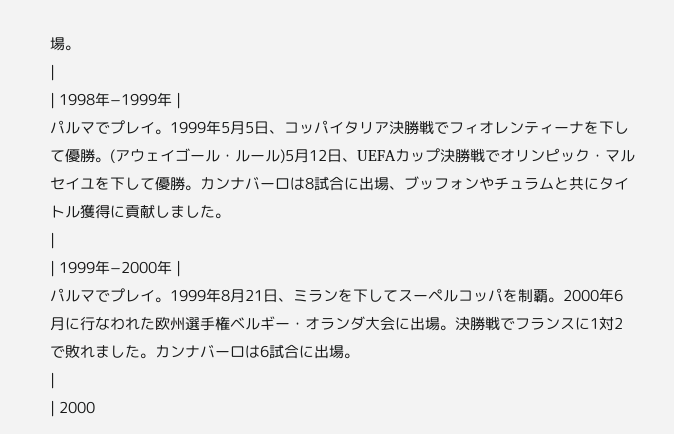場。
|
| 1998年−1999年 |
パルマでプレイ。1999年5月5日、コッパイタリア決勝戦でフィオレンティーナを下して優勝。(アウェイゴール・ルール)5月12日、UEFAカップ決勝戦でオリンピック・マルセイユを下して優勝。カンナバーロは8試合に出場、ブッフォンやチュラムと共にタイトル獲得に貢献しました。
|
| 1999年−2000年 |
パルマでプレイ。1999年8月21日、ミランを下してスーペルコッパを制覇。2000年6月に行なわれた欧州選手権ベルギー・オランダ大会に出場。決勝戦でフランスに1対2で敗れました。カンナバーロは6試合に出場。
|
| 2000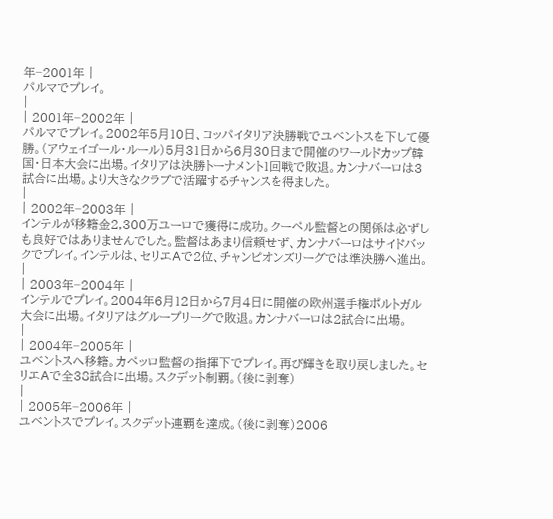年−2001年 |
パルマでプレイ。
|
| 2001年−2002年 |
パルマでプレイ。2002年5月10日、コッパイタリア決勝戦でユベントスを下して優勝。(アウェイゴール・ルール)5月31日から6月30日まで開催のワールドカップ韓国・日本大会に出場。イタリアは決勝トーナメント1回戦で敗退。カンナバーロは3試合に出場。より大きなクラブで活躍するチャンスを得ました。
|
| 2002年−2003年 |
インテルが移籍金2,300万ユーロで獲得に成功。クーペル監督との関係は必ずしも良好ではありませんでした。監督はあまり信頼せず、カンナバーロはサイドバックでプレイ。インテルは、セリエAで2位、チャンピオンズリーグでは準決勝へ進出。
|
| 2003年−2004年 |
インテルでプレイ。2004年6月12日から7月4日に開催の欧州選手権ポルトガル大会に出場。イタリアはグループリーグで敗退。カンナバーロは2試合に出場。
|
| 2004年−2005年 |
ユベントスへ移籍。カペッロ監督の指揮下でプレイ。再び輝きを取り戻しました。セリエAで全38試合に出場。スクデット制覇。(後に剥奪)
|
| 2005年−2006年 |
ユベントスでプレイ。スクデット連覇を達成。(後に剥奪)2006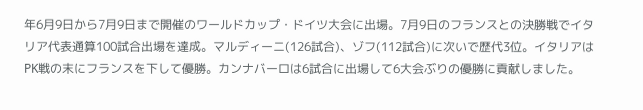年6月9日から7月9日まで開催のワールドカップ・ドイツ大会に出場。7月9日のフランスとの決勝戦でイタリア代表通算100試合出場を達成。マルディーニ(126試合)、ゾフ(112試合)に次いで歴代3位。イタリアはPK戦の末にフランスを下して優勝。カンナバーロは6試合に出場して6大会ぶりの優勝に貢献しました。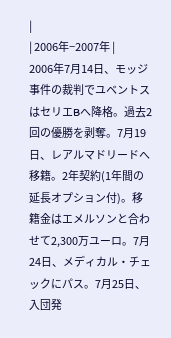|
| 2006年−2007年 |
2006年7月14日、モッジ事件の裁判でユベントスはセリエBへ降格。過去2回の優勝を剥奪。7月19日、レアルマドリードへ移籍。2年契約(1年間の延長オプション付)。移籍金はエメルソンと合わせて2,300万ユーロ。7月24日、メディカル・チェックにパス。7月25日、入団発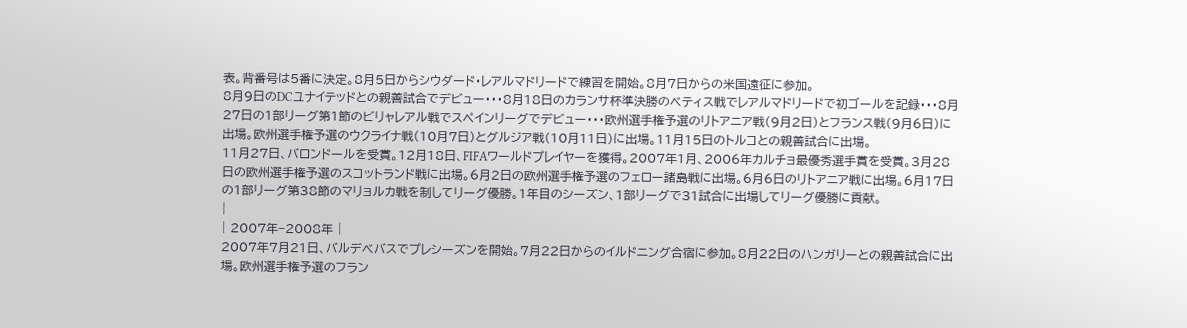表。背番号は5番に決定。8月5日からシウダード・レアルマドリードで練習を開始。8月7日からの米国遠征に参加。
8月9日のDCユナイテッドとの親善試合でデビュー・・・8月18日のカランサ杯準決勝のベティス戦でレアルマドリードで初ゴールを記録・・・8月27日の1部リーグ第1節のビリャレアル戦でスペインリーグでデビュー・・・欧州選手権予選のリトアニア戦(9月2日)とフランス戦(9月6日)に出場。欧州選手権予選のウクライナ戦(10月7日)とグルジア戦(10月11日)に出場。11月15日のトルコとの親善試合に出場。
11月27日、バロンドールを受賞。12月18日、FIFAワールドプレイヤーを獲得。2007年1月、2006年カルチョ最優秀選手賞を受賞。3月28日の欧州選手権予選のスコットランド戦に出場。6月2日の欧州選手権予選のフェロー諸島戦に出場。6月6日のリトアニア戦に出場。6月17日の1部リーグ第38節のマリョルカ戦を制してリーグ優勝。1年目のシーズン、1部リーグで31試合に出場してリーグ優勝に貢献。
|
| 2007年−2008年 |
2007年7月21日、バルデベバスでプレシーズンを開始。7月22日からのイルドニング合宿に参加。8月22日のハンガリーとの親善試合に出場。欧州選手権予選のフラン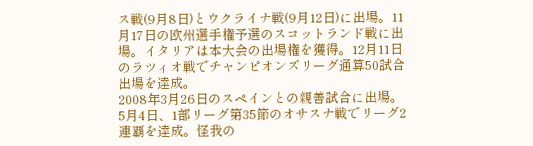ス戦(9月8日)とウクライナ戦(9月12日)に出場。11月17日の欧州選手権予選のスコットランド戦に出場。イタリアは本大会の出場権を獲得。12月11日のラツィオ戦でチャンピオンズリーグ通算50試合出場を達成。
2008年3月26日のスペインとの親善試合に出場。5月4日、1部リーグ第35節のオサスナ戦でリーグ2連覇を達成。怪我の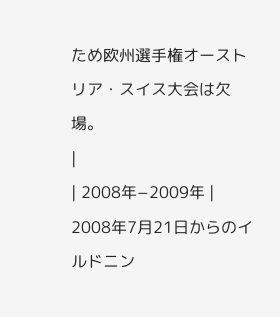ため欧州選手権オーストリア・スイス大会は欠場。
|
| 2008年−2009年 |
2008年7月21日からのイルドニン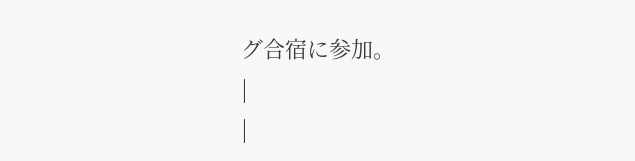グ合宿に参加。
|
|